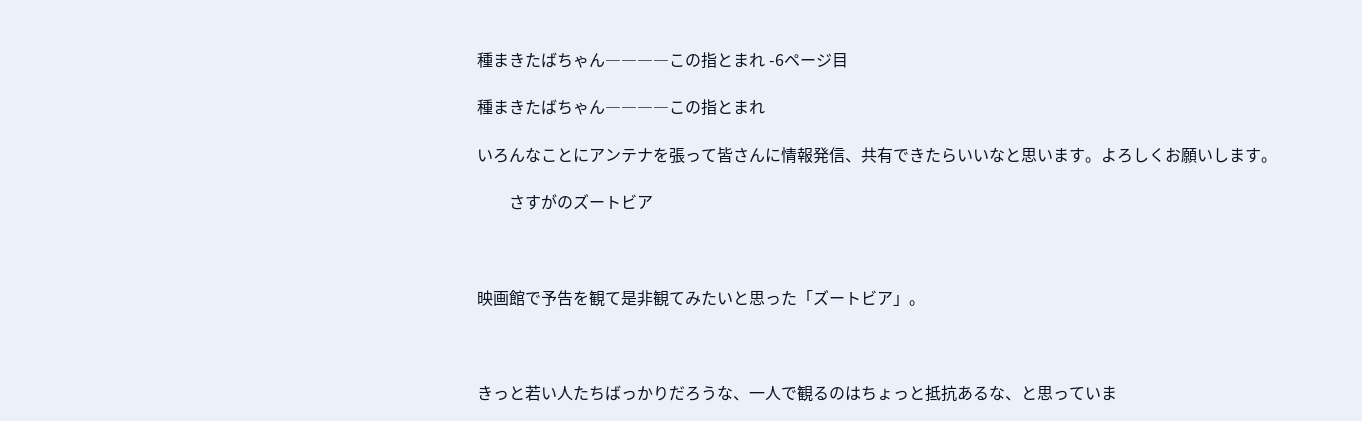種まきたばちゃん――――この指とまれ -6ページ目

種まきたばちゃん――――この指とまれ

いろんなことにアンテナを張って皆さんに情報発信、共有できたらいいなと思います。よろしくお願いします。

        さすがのズートビア



映画館で予告を観て是非観てみたいと思った「ズートビア」。



きっと若い人たちばっかりだろうな、一人で観るのはちょっと抵抗あるな、と思っていま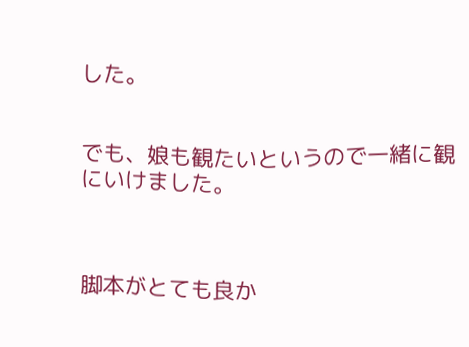した。


でも、娘も観たいというので一緒に観にいけました。



脚本がとても良か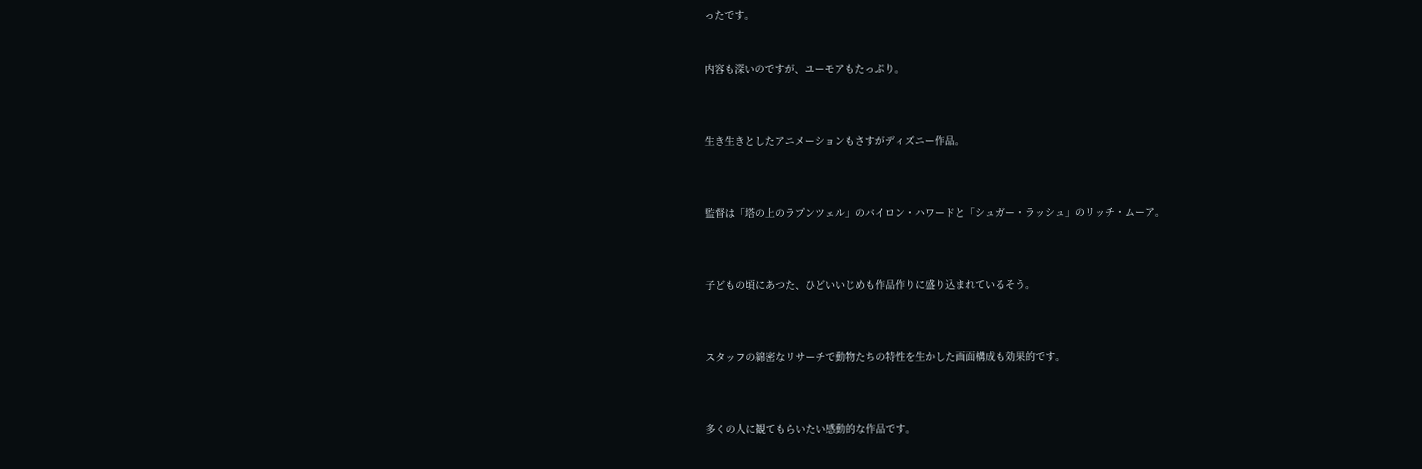ったです。


内容も深いのですが、ユーモアもたっぷり。



生き生きとしたアニメーションもさすがディズニー作品。



監督は「塔の上のラプンツェル」のバイロン・ハワードと「シュガー・ラッシュ」のリッチ・ムーア。



子どもの頃にあつた、ひどいいじめも作品作りに盛り込まれているそう。



スタッフの綿密なリサーチで動物たちの特性を生かした画面構成も効果的です。



多くの人に観てもらいたい感動的な作品です。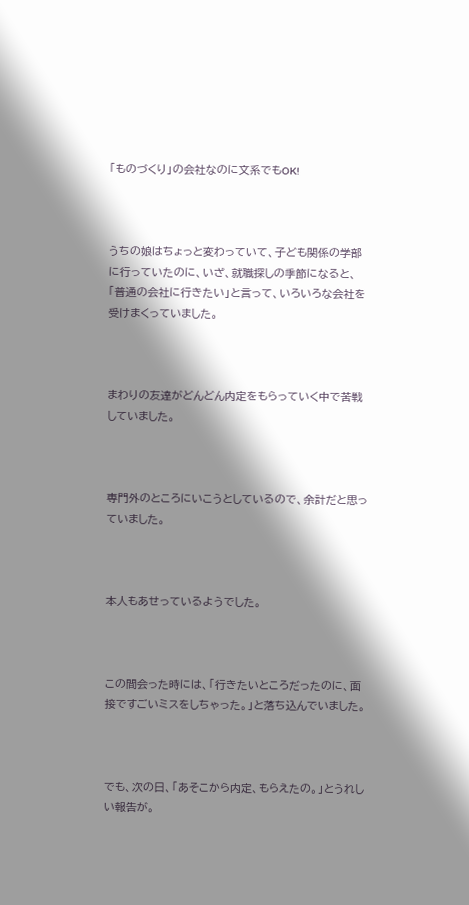「ものづくり」の会社なのに文系でもOK!



うちの娘はちょっと変わっていて、子ども関係の学部に行っていたのに、いざ、就職探しの季節になると、「普通の会社に行きたい」と言って、いろいろな会社を受けまくっていました。



まわりの友達がどんどん内定をもらっていく中で苦戦していました。



専門外のところにいこうとしているので、余計だと思っていました。



本人もあせっているようでした。



この間会った時には、「行きたいところだったのに、面接ですごいミスをしちゃった。」と落ち込んでいました。



でも、次の日、「あそこから内定、もらえたの。」とうれしい報告が。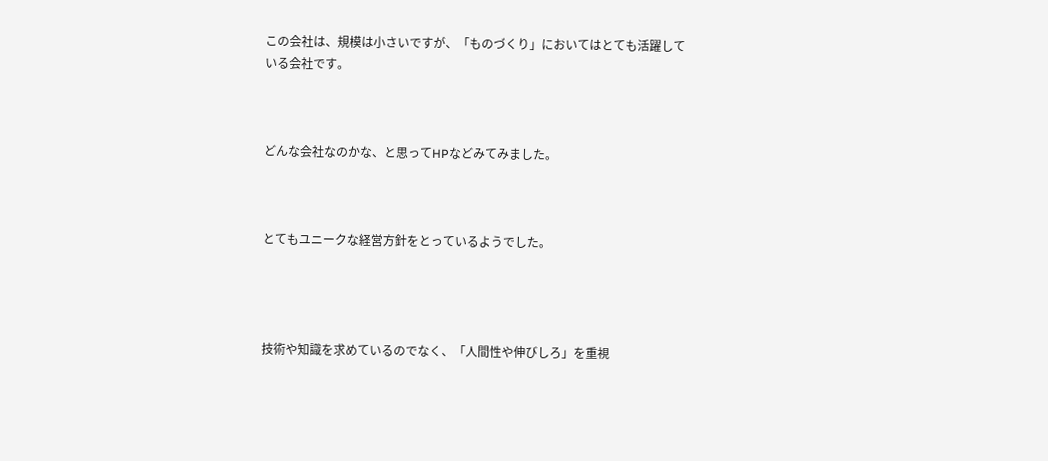この会社は、規模は小さいですが、「ものづくり」においてはとても活躍している会社です。



どんな会社なのかな、と思ってHPなどみてみました。



とてもユニークな経営方針をとっているようでした。




技術や知識を求めているのでなく、「人間性や伸びしろ」を重視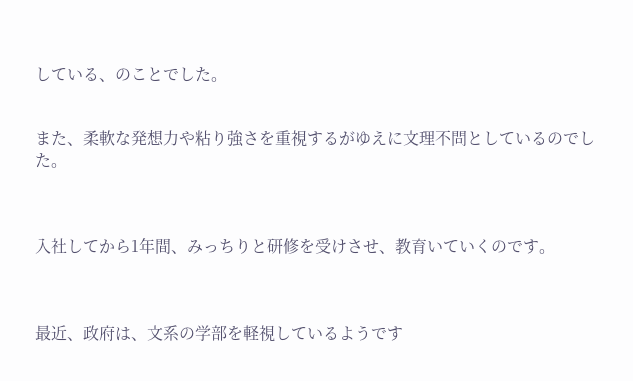している、のことでした。


また、柔軟な発想力や粘り強さを重視するがゆえに文理不問としているのでした。



入社してから1年間、みっちりと研修を受けさせ、教育いていくのです。



最近、政府は、文系の学部を軽視しているようです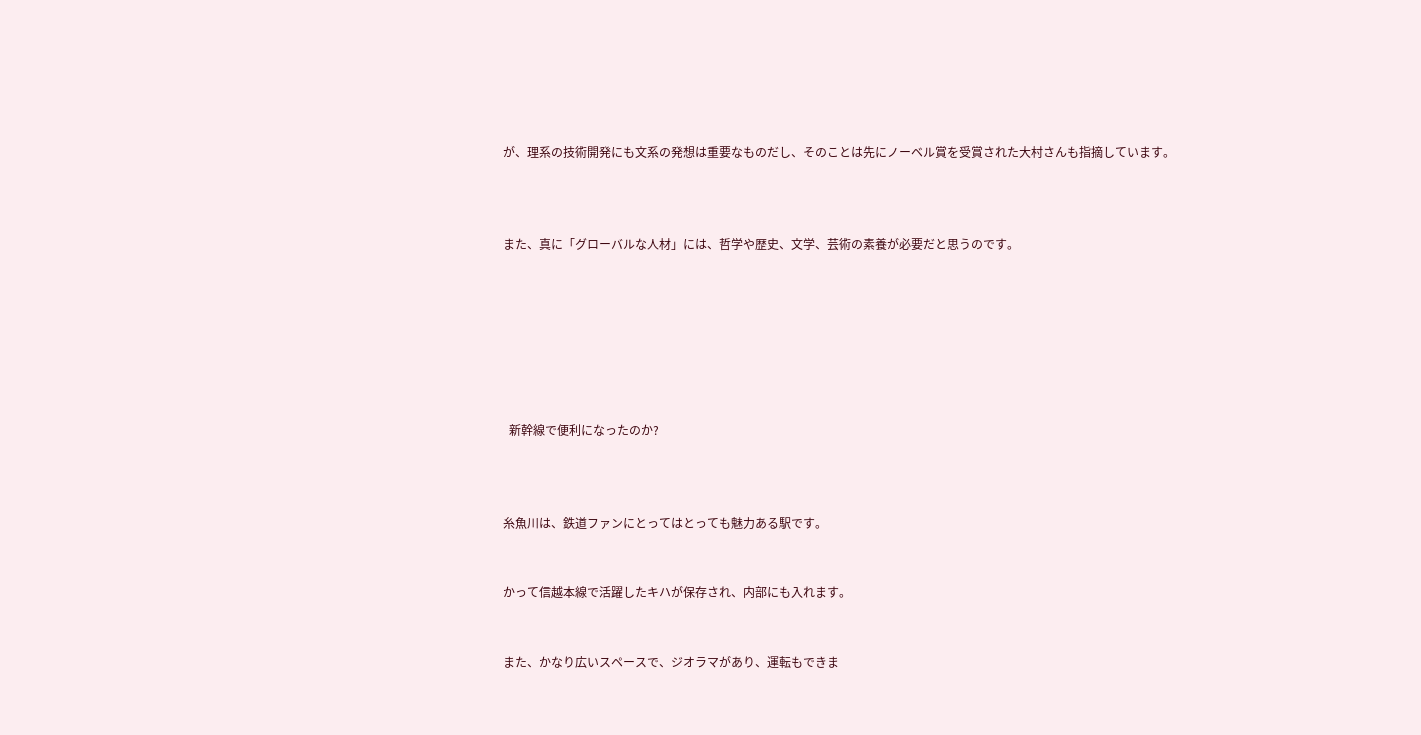が、理系の技術開発にも文系の発想は重要なものだし、そのことは先にノーベル賞を受賞された大村さんも指摘しています。



また、真に「グローバルな人材」には、哲学や歴史、文学、芸術の素養が必要だと思うのです。







  新幹線で便利になったのか?



糸魚川は、鉄道ファンにとってはとっても魅力ある駅です。


かって信越本線で活躍したキハが保存され、内部にも入れます。


また、かなり広いスペースで、ジオラマがあり、運転もできま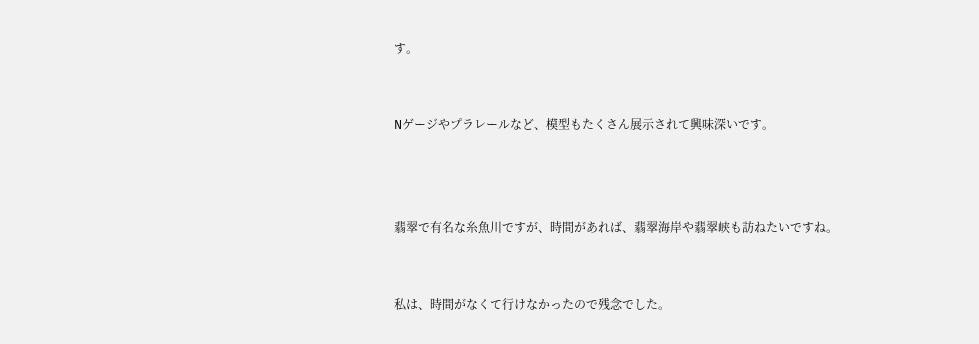す。


Nゲージやプラレールなど、模型もたくさん展示されて興味深いです。



翡翠で有名な糸魚川ですが、時間があれば、翡翠海岸や翡翠峡も訪ねたいですね。


私は、時間がなくて行けなかったので残念でした。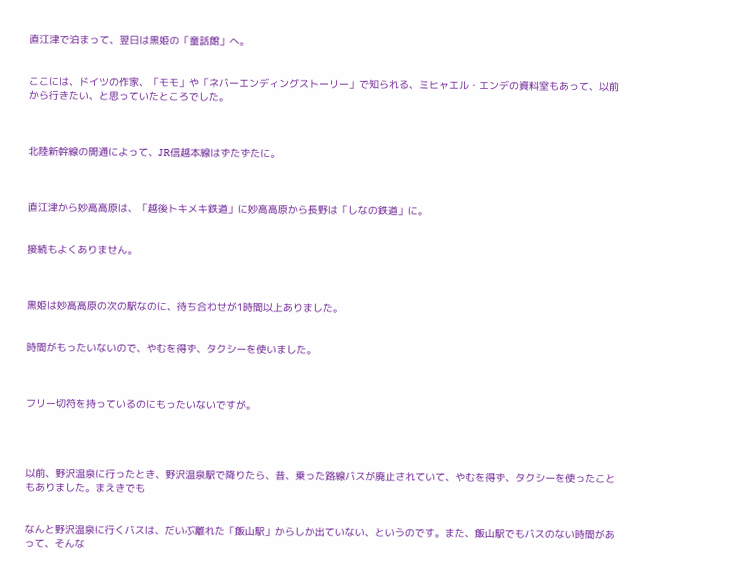直江津で泊まって、翌日は黒姫の「童話館」へ。


ここには、ドイツの作家、「モモ」や「ネバーエンディングストーリー」で知られる、ミヒャエル・エンデの資料室もあって、以前から行きたい、と思っていたところでした。



北陸新幹線の開通によって、JR信越本線はずたずたに。



直江津から妙高高原は、「越後トキメキ鉄道」に妙高高原から長野は「しなの鉄道」に。


接続もよくありません。



黒姫は妙高高原の次の駅なのに、待ち合わせが1時間以上ありました。


時間がもったいないので、やむを得ず、タクシーを使いました。



フリー切符を持っているのにもったいないですが。




以前、野沢温泉に行ったとき、野沢温泉駅で降りたら、昔、乗った路線バスが廃止されていて、やむを得ず、タクシーを使ったこともありました。まえきでも


なんと野沢温泉に行くバスは、だいぶ離れた「飯山駅」からしか出ていない、というのです。また、飯山駅でもバスのない時間があって、そんな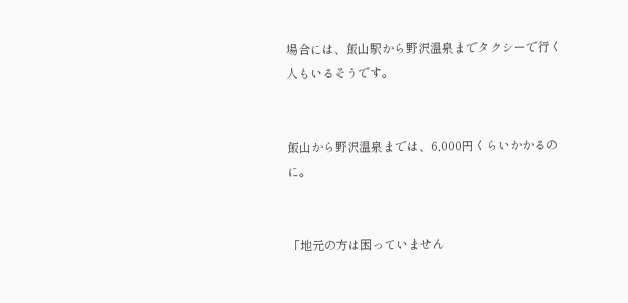場合には、飯山駅から野沢温泉までタクシーで行く人もいるそうです。


飯山から野沢温泉までは、6,000円くらいかかるのに。


「地元の方は困っていません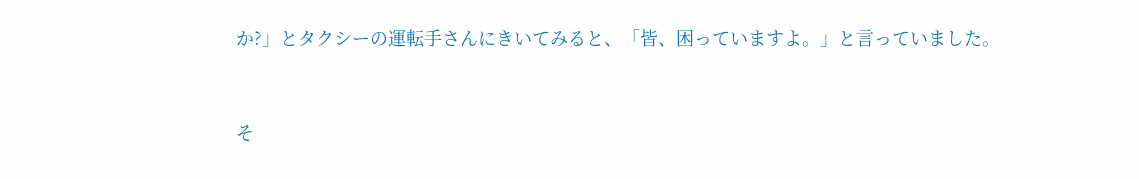か?」とタクシーの運転手さんにきいてみると、「皆、困っていますよ。」と言っていました。


そ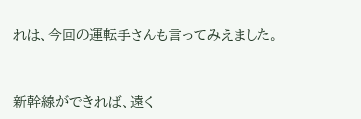れは、今回の運転手さんも言ってみえました。



新幹線ができれば、遠く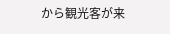から観光客が来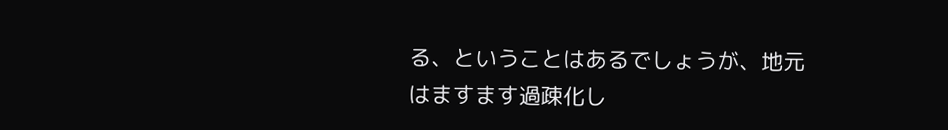る、ということはあるでしょうが、地元はますます過疎化し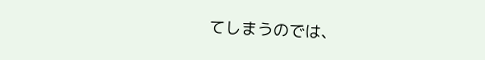てしまうのでは、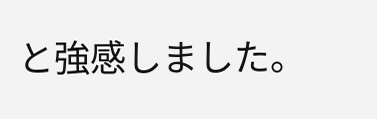と強感しました。